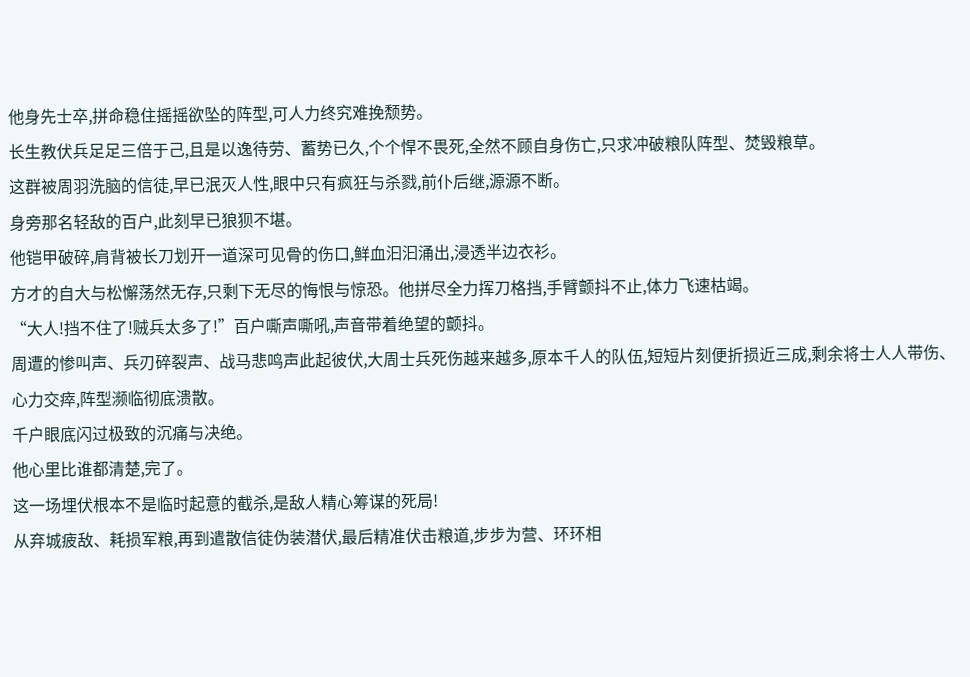他身先士卒,拼命稳住摇摇欲坠的阵型,可人力终究难挽颓势。
长生教伏兵足足三倍于己,且是以逸待劳、蓄势已久,个个悍不畏死,全然不顾自身伤亡,只求冲破粮队阵型、焚毁粮草。
这群被周羽洗脑的信徒,早已泯灭人性,眼中只有疯狂与杀戮,前仆后继,源源不断。
身旁那名轻敌的百户,此刻早已狼狈不堪。
他铠甲破碎,肩背被长刀划开一道深可见骨的伤口,鲜血汩汩涌出,浸透半边衣衫。
方才的自大与松懈荡然无存,只剩下无尽的悔恨与惊恐。他拼尽全力挥刀格挡,手臂颤抖不止,体力飞速枯竭。
“大人!挡不住了!贼兵太多了!”百户嘶声嘶吼,声音带着绝望的颤抖。
周遭的惨叫声、兵刃碎裂声、战马悲鸣声此起彼伏,大周士兵死伤越来越多,原本千人的队伍,短短片刻便折损近三成,剩余将士人人带伤、心力交瘁,阵型濒临彻底溃散。
千户眼底闪过极致的沉痛与决绝。
他心里比谁都清楚,完了。
这一场埋伏根本不是临时起意的截杀,是敌人精心筹谋的死局!
从弃城疲敌、耗损军粮,再到遣散信徒伪装潜伏,最后精准伏击粮道,步步为营、环环相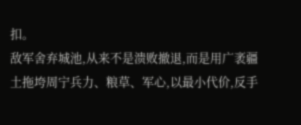扣。
敌军舍弃城池,从来不是溃败撤退,而是用广袤疆土拖垮周宁兵力、粮草、军心,以最小代价,反手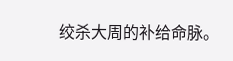绞杀大周的补给命脉。